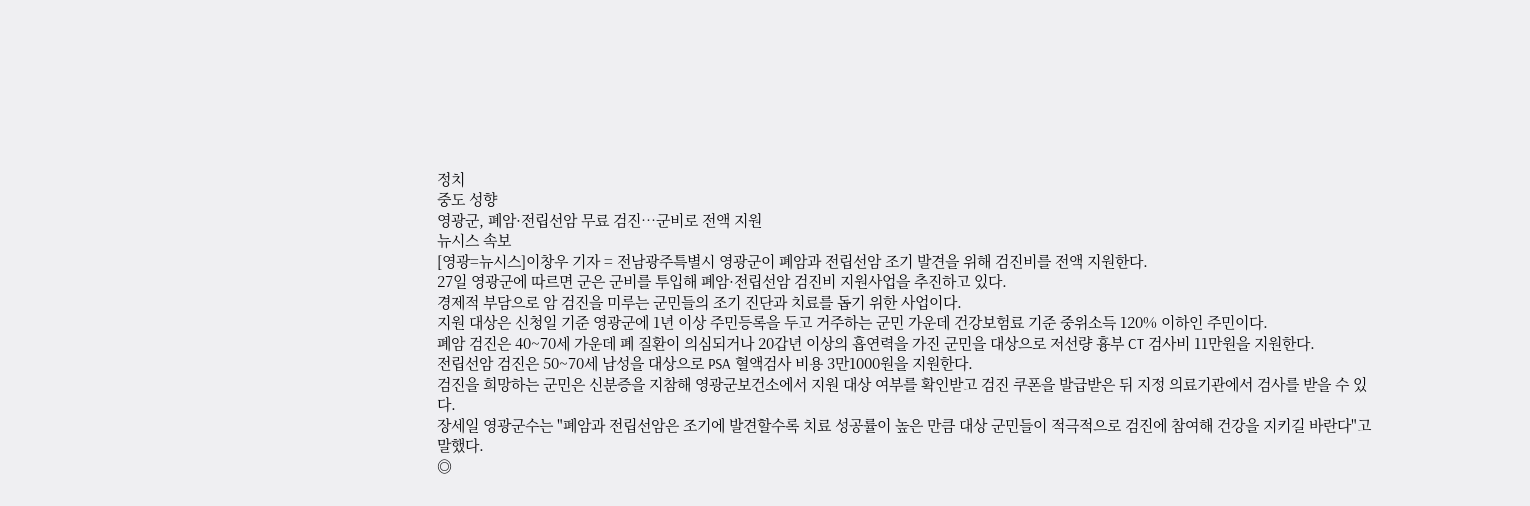정치
중도 성향
영광군, 폐암·전립선암 무료 검진…군비로 전액 지원
뉴시스 속보
[영광=뉴시스]이창우 기자 = 전남광주특별시 영광군이 폐암과 전립선암 조기 발견을 위해 검진비를 전액 지원한다.
27일 영광군에 따르면 군은 군비를 투입해 폐암·전립선암 검진비 지원사업을 추진하고 있다.
경제적 부담으로 암 검진을 미루는 군민들의 조기 진단과 치료를 돕기 위한 사업이다.
지원 대상은 신청일 기준 영광군에 1년 이상 주민등록을 두고 거주하는 군민 가운데 건강보험료 기준 중위소득 120% 이하인 주민이다.
폐암 검진은 40~70세 가운데 폐 질환이 의심되거나 20갑년 이상의 흡연력을 가진 군민을 대상으로 저선량 흉부 CT 검사비 11만원을 지원한다.
전립선암 검진은 50~70세 남성을 대상으로 PSA 혈액검사 비용 3만1000원을 지원한다.
검진을 희망하는 군민은 신분증을 지참해 영광군보건소에서 지원 대상 여부를 확인받고 검진 쿠폰을 발급받은 뒤 지정 의료기관에서 검사를 받을 수 있다.
장세일 영광군수는 "폐암과 전립선암은 조기에 발견할수록 치료 성공률이 높은 만큼 대상 군민들이 적극적으로 검진에 참여해 건강을 지키길 바란다"고 말했다.
◎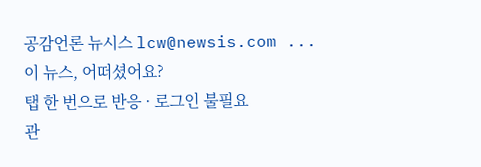공감언론 뉴시스 lcw@newsis.com ...
이 뉴스, 어떠셨어요?
탭 한 번으로 반응 · 로그인 불필요
관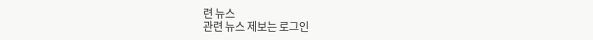련 뉴스
관련 뉴스 제보는 로그인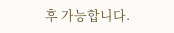후 가능합니다.